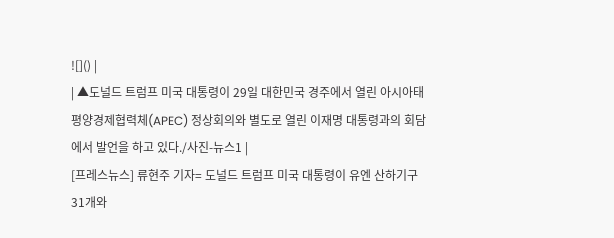![]() |
| ▲도널드 트럼프 미국 대통령이 29일 대한민국 경주에서 열린 아시아태평양경제협력체(APEC) 정상회의와 별도로 열린 이재명 대통령과의 회담에서 발언을 하고 있다./사진-뉴스1 |
[프레스뉴스] 류현주 기자= 도널드 트럼프 미국 대통령이 유엔 산하기구 31개와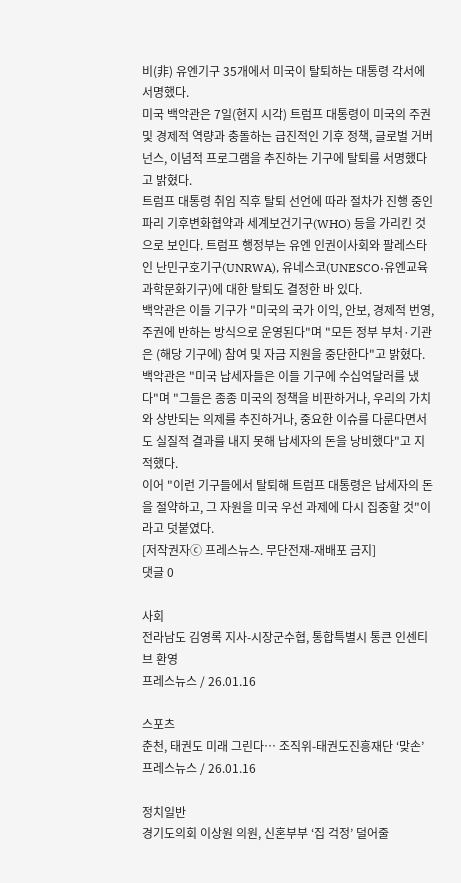비(非) 유엔기구 35개에서 미국이 탈퇴하는 대통령 각서에 서명했다.
미국 백악관은 7일(현지 시각) 트럼프 대통령이 미국의 주권 및 경제적 역량과 충돌하는 급진적인 기후 정책, 글로벌 거버넌스, 이념적 프로그램을 추진하는 기구에 탈퇴를 서명했다고 밝혔다.
트럼프 대통령 취임 직후 탈퇴 선언에 따라 절차가 진행 중인 파리 기후변화협약과 세계보건기구(WHO) 등을 가리킨 것으로 보인다. 트럼프 행정부는 유엔 인권이사회와 팔레스타인 난민구호기구(UNRWA), 유네스코(UNESCO·유엔교육과학문화기구)에 대한 탈퇴도 결정한 바 있다.
백악관은 이들 기구가 "미국의 국가 이익, 안보, 경제적 번영, 주권에 반하는 방식으로 운영된다"며 "모든 정부 부처·기관은 (해당 기구에) 참여 및 자금 지원을 중단한다"고 밝혔다.
백악관은 "미국 납세자들은 이들 기구에 수십억달러를 냈다"며 "그들은 종종 미국의 정책을 비판하거나, 우리의 가치와 상반되는 의제를 추진하거나, 중요한 이슈를 다룬다면서도 실질적 결과를 내지 못해 납세자의 돈을 낭비했다"고 지적했다.
이어 "이런 기구들에서 탈퇴해 트럼프 대통령은 납세자의 돈을 절약하고, 그 자원을 미국 우선 과제에 다시 집중할 것"이라고 덧붙였다.
[저작권자ⓒ 프레스뉴스. 무단전재-재배포 금지]
댓글 0

사회
전라남도 김영록 지사-시장군수협, 통합특별시 통큰 인센티브 환영
프레스뉴스 / 26.01.16

스포츠
춘천, 태권도 미래 그린다… 조직위-태권도진흥재단 ‘맞손’
프레스뉴스 / 26.01.16

정치일반
경기도의회 이상원 의원, 신혼부부 ‘집 걱정’ 덜어줄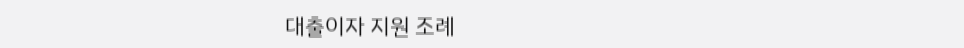대출이자 지원 조례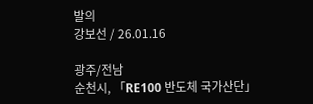발의
강보선 / 26.01.16

광주/전남
순천시, 「RE100 반도체 국가산단」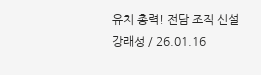유치 총력! 전담 조직 신설
강래성 / 26.01.16